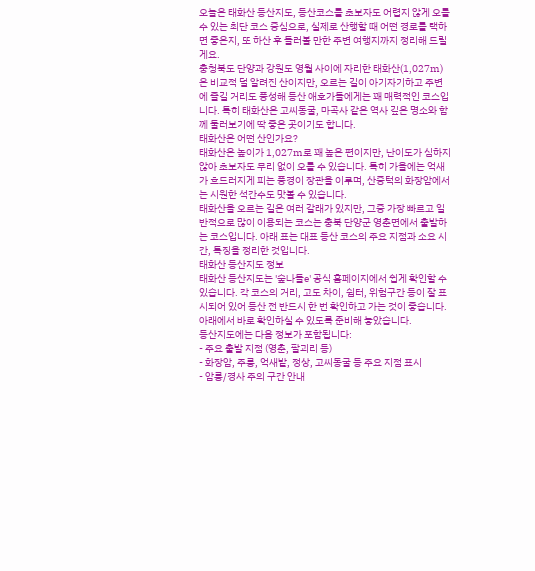오늘은 태화산 등산지도, 등산코스를 초보자도 어렵지 않게 오를 수 있는 최단 코스 중심으로, 실제로 산행할 때 어떤 경로를 택하면 좋은지, 또 하산 후 들러볼 만한 주변 여행지까지 정리해 드릴게요.
충청북도 단양과 강원도 영월 사이에 자리한 태화산(1,027m)은 비교적 덜 알려진 산이지만, 오르는 길이 아기자기하고 주변에 즐길 거리도 풍성해 등산 애호가들에게는 꽤 매력적인 코스입니다. 특히 태화산은 고씨동굴, 마곡사 같은 역사 깊은 명소와 함께 둘러보기에 딱 좋은 곳이기도 합니다.
태화산은 어떤 산인가요?
태화산은 높이가 1,027m로 꽤 높은 편이지만, 난이도가 심하지 않아 초보자도 무리 없이 오를 수 있습니다. 특히 가을에는 억새가 흐드러지게 피는 풍경이 장관을 이루며, 산중턱의 화장암에서는 시원한 석간수도 맛볼 수 있습니다.
태화산을 오르는 길은 여러 갈래가 있지만, 그중 가장 빠르고 일반적으로 많이 이용되는 코스는 충북 단양군 영춘면에서 출발하는 코스입니다. 아래 표는 대표 등산 코스의 주요 지점과 소요 시간, 특징을 정리한 것입니다.
태화산 등산지도 정보
태화산 등산지도는 '숲나들e' 공식 홈페이지에서 쉽게 확인할 수 있습니다. 각 코스의 거리, 고도 차이, 쉼터, 위험구간 등이 잘 표시되어 있어 등산 전 반드시 한 번 확인하고 가는 것이 좋습니다.
아래에서 바로 확인하실 수 있도록 준비해 놓았습니다.
등산지도에는 다음 정보가 포함됩니다:
- 주요 출발 지점 (영춘, 팔괴리 등)
- 화장암, 주릉, 억새밭, 정상, 고씨동굴 등 주요 지점 표시
- 암릉/경사 주의 구간 안내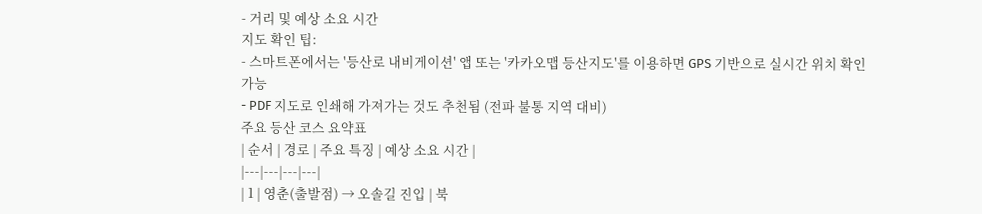- 거리 및 예상 소요 시간
지도 확인 팁:
- 스마트폰에서는 '등산로 내비게이션' 앱 또는 '카카오맵 등산지도'를 이용하면 GPS 기반으로 실시간 위치 확인 가능
- PDF 지도로 인쇄해 가져가는 것도 추천됨 (전파 불통 지역 대비)
주요 등산 코스 요약표
| 순서 | 경로 | 주요 특징 | 예상 소요 시간 |
|---|---|---|---|
| 1 | 영춘(출발점) → 오솔길 진입 | 북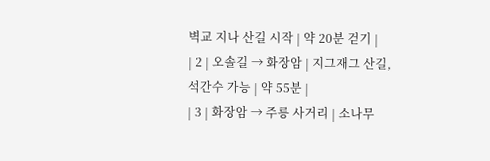벽교 지나 산길 시작 | 약 20분 걷기 |
| 2 | 오솔길 → 화장암 | 지그재그 산길, 석간수 가능 | 약 55분 |
| 3 | 화장암 → 주릉 사거리 | 소나무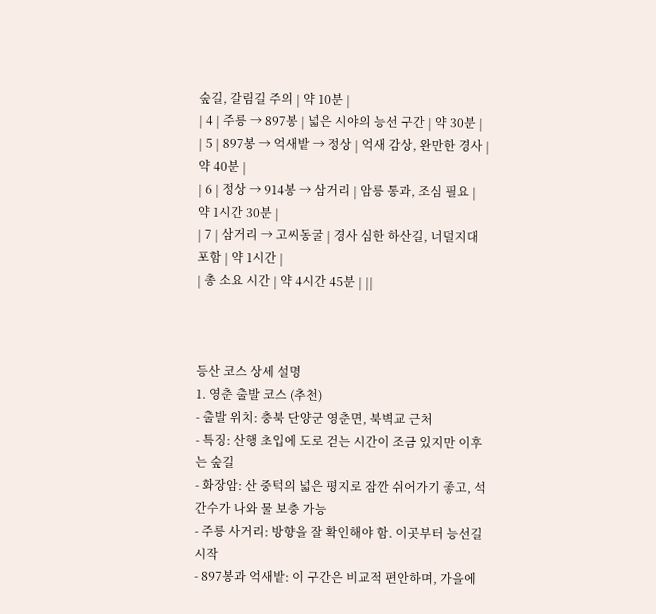숲길, 갈림길 주의 | 약 10분 |
| 4 | 주릉 → 897봉 | 넓은 시야의 능선 구간 | 약 30분 |
| 5 | 897봉 → 억새밭 → 정상 | 억새 감상, 완만한 경사 | 약 40분 |
| 6 | 정상 → 914봉 → 삼거리 | 암릉 통과, 조심 필요 | 약 1시간 30분 |
| 7 | 삼거리 → 고씨동굴 | 경사 심한 하산길, 너덜지대 포함 | 약 1시간 |
| 총 소요 시간 | 약 4시간 45분 | ||



등산 코스 상세 설명
1. 영춘 출발 코스 (추천)
- 출발 위치: 충북 단양군 영춘면, 북벽교 근처
- 특징: 산행 초입에 도로 걷는 시간이 조금 있지만 이후는 숲길
- 화장암: 산 중턱의 넓은 평지로 잠깐 쉬어가기 좋고, 석간수가 나와 물 보충 가능
- 주릉 사거리: 방향을 잘 확인해야 함. 이곳부터 능선길 시작
- 897봉과 억새밭: 이 구간은 비교적 편안하며, 가을에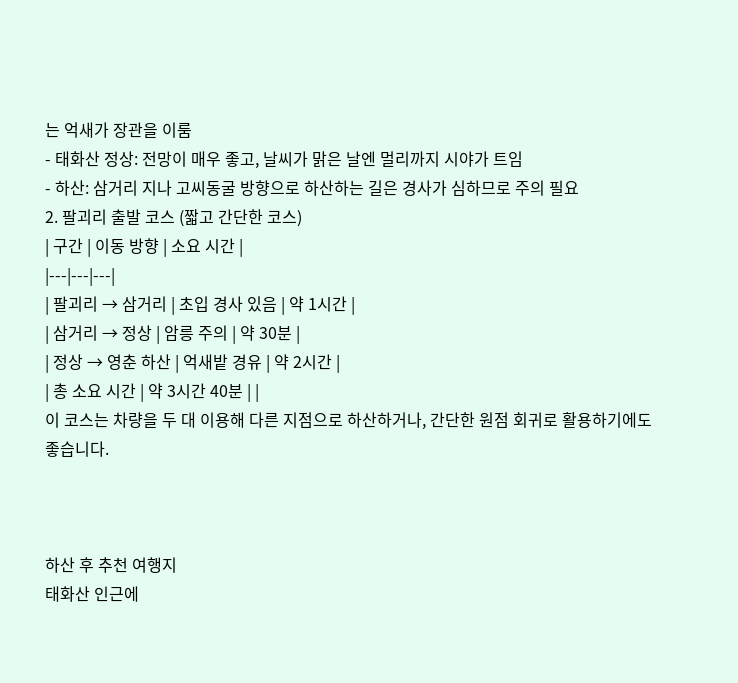는 억새가 장관을 이룸
- 태화산 정상: 전망이 매우 좋고, 날씨가 맑은 날엔 멀리까지 시야가 트임
- 하산: 삼거리 지나 고씨동굴 방향으로 하산하는 길은 경사가 심하므로 주의 필요
2. 팔괴리 출발 코스 (짧고 간단한 코스)
| 구간 | 이동 방향 | 소요 시간 |
|---|---|---|
| 팔괴리 → 삼거리 | 초입 경사 있음 | 약 1시간 |
| 삼거리 → 정상 | 암릉 주의 | 약 30분 |
| 정상 → 영춘 하산 | 억새밭 경유 | 약 2시간 |
| 총 소요 시간 | 약 3시간 40분 | |
이 코스는 차량을 두 대 이용해 다른 지점으로 하산하거나, 간단한 원점 회귀로 활용하기에도 좋습니다.



하산 후 추천 여행지
태화산 인근에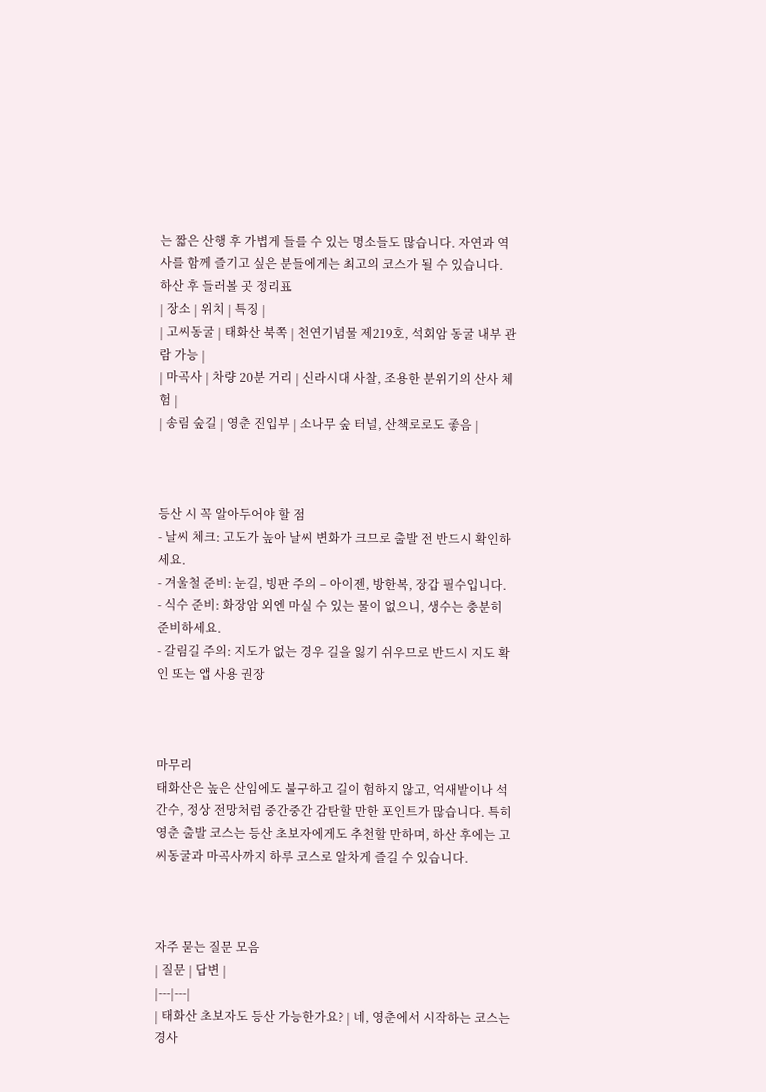는 짧은 산행 후 가볍게 들를 수 있는 명소들도 많습니다. 자연과 역사를 함께 즐기고 싶은 분들에게는 최고의 코스가 될 수 있습니다.
하산 후 들러볼 곳 정리표
| 장소 | 위치 | 특징 |
| 고씨동굴 | 태화산 북쪽 | 천연기념물 제219호, 석회암 동굴 내부 관람 가능 |
| 마곡사 | 차량 20분 거리 | 신라시대 사찰, 조용한 분위기의 산사 체험 |
| 송림 숲길 | 영춘 진입부 | 소나무 숲 터널, 산책로로도 좋음 |



등산 시 꼭 알아두어야 할 점
- 날씨 체크: 고도가 높아 날씨 변화가 크므로 출발 전 반드시 확인하세요.
- 겨울철 준비: 눈길, 빙판 주의 – 아이젠, 방한복, 장갑 필수입니다.
- 식수 준비: 화장암 외엔 마실 수 있는 물이 없으니, 생수는 충분히 준비하세요.
- 갈림길 주의: 지도가 없는 경우 길을 잃기 쉬우므로 반드시 지도 확인 또는 앱 사용 권장



마무리
태화산은 높은 산임에도 불구하고 길이 험하지 않고, 억새밭이나 석간수, 정상 전망처럼 중간중간 감탄할 만한 포인트가 많습니다. 특히 영춘 출발 코스는 등산 초보자에게도 추천할 만하며, 하산 후에는 고씨동굴과 마곡사까지 하루 코스로 알차게 즐길 수 있습니다.



자주 묻는 질문 모음
| 질문 | 답변 |
|---|---|
| 태화산 초보자도 등산 가능한가요? | 네, 영춘에서 시작하는 코스는 경사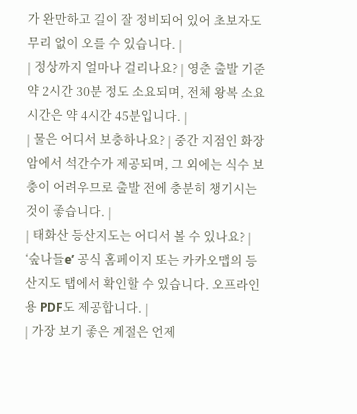가 완만하고 길이 잘 정비되어 있어 초보자도 무리 없이 오를 수 있습니다. |
| 정상까지 얼마나 걸리나요? | 영춘 출발 기준 약 2시간 30분 정도 소요되며, 전체 왕복 소요 시간은 약 4시간 45분입니다. |
| 물은 어디서 보충하나요? | 중간 지점인 화장암에서 석간수가 제공되며, 그 외에는 식수 보충이 어려우므로 출발 전에 충분히 챙기시는 것이 좋습니다. |
| 태화산 등산지도는 어디서 볼 수 있나요? | ‘숲나들e’ 공식 홈페이지 또는 카카오맵의 등산지도 탭에서 확인할 수 있습니다. 오프라인용 PDF도 제공합니다. |
| 가장 보기 좋은 계절은 언제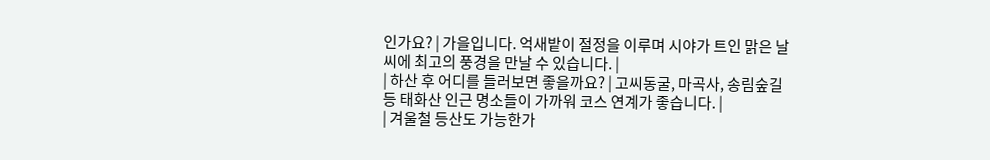인가요? | 가을입니다. 억새밭이 절정을 이루며 시야가 트인 맑은 날씨에 최고의 풍경을 만날 수 있습니다. |
| 하산 후 어디를 들러보면 좋을까요? | 고씨동굴, 마곡사, 송림숲길 등 태화산 인근 명소들이 가까워 코스 연계가 좋습니다. |
| 겨울철 등산도 가능한가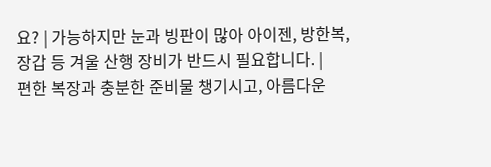요? | 가능하지만 눈과 빙판이 많아 아이젠, 방한복, 장갑 등 겨울 산행 장비가 반드시 필요합니다. |
편한 복장과 충분한 준비물 챙기시고, 아름다운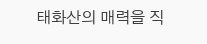태화산의 매력을 직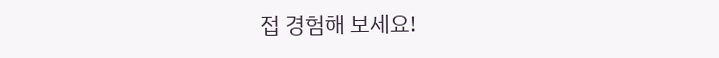접 경험해 보세요!